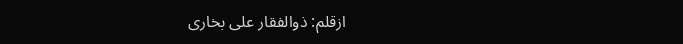ازقلم: ذوالفقار علی بخاری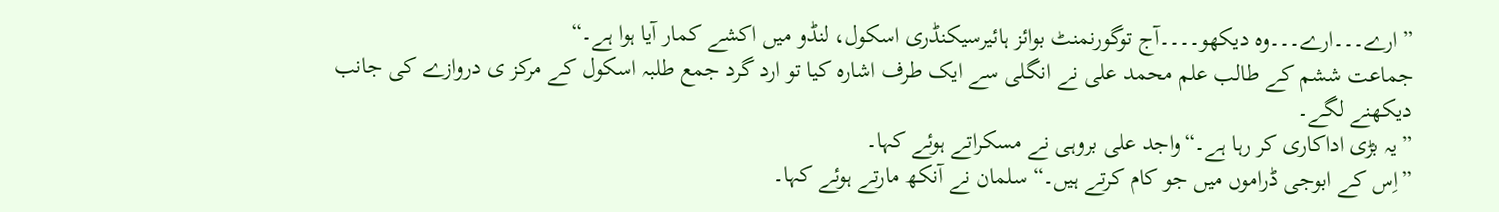”ارے۔۔۔ارے۔۔۔وہ دیکھو۔۔۔۔آج توگورنمنٹ بوائز ہائیرسیکنڈری اسکول، لنڈو میں اکشے کمار آیا ہوا ہے۔“
جماعت ششم کے طالب علم محمد علی نے انگلی سے ایک طرف اشارہ کیا تو ارد گرد جمع طلبہ اسکول کے مرکز ی دروازے کی جانب دیکھنے لگے۔
”یہ بڑی اداکاری کر رہا ہے۔“واجد علی بروہی نے مسکراتے ہوئے کہا۔
”اِس کے ابوجی ڈراموں میں جو کام کرتے ہیں۔“ سلمان نے آنکھ مارتے ہوئے کہا۔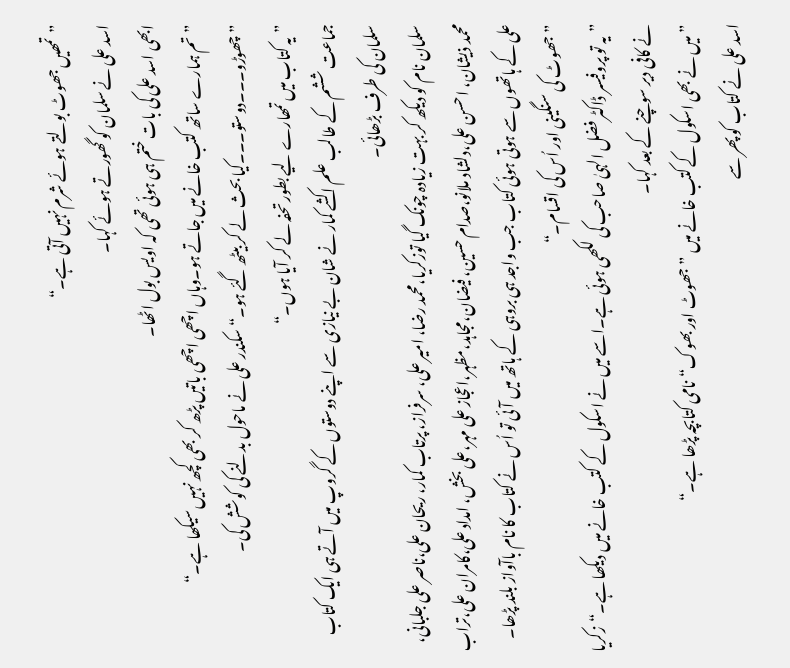”تمھیں جھوٹ بولتے ہوئے شرم نہیں آتی ہے۔“
اسد علی نے سلمان کو گھورتے ہوئے کہا۔
ابھی اسد علی کی بات ختم ہی ہوئی تھی کہ اویس بول اٹھا۔
”تم ہمارے ساتھ کتب خانے میں جاتے ہو۔وہاں اچھی اچھی باتیں پڑھ کر بھی کچھ نہیں سیکھا ہے۔“
”چھوڑو۔۔۔دوستو۔۔۔کیا بحث لے کر بیٹھ گئے ہو۔“ سکندر علی نے ماحول بدلنے کی کوشش کی۔
”یہ کتاب میں تمھارے لیے بطور تحفہ لے کر آیا ہوں۔“
جماعت ششم کے طالب علم اکشے کمار نے شان بے نیازی سے اپنے دوستوں کے گروپ میں آتے ہی ایک کتاب سلمان کی طرف بڑھائی۔
سلمان نام کو دیکھ کر بہت زیادہ چونک گیا توزکریا،محمد رضا، امیر علی، سرفراز، پرتاب کمار، ریحان علی،ناصر علی جلبانی، محمد ذیشان، احسن علی،دلشاد ملانو،صدام حسین، فیضان،مجاہد،مظہر،اعجاز علی مہر،علی بخش، امداد علی،کامران علی،تراب علی کے ہاتھوں سے ہوتی ہوئی کتاب جب واجد ہی بروہی کے ہاتھ میں آئی تو اُس نے کتاب کا نام باآواز بلند پڑھا۔
”جھوٹ کی سنگینی اور اُس کی اقسام۔“
”یہ تو پروفیسر ڈاکٹر فضل الہیٰ صاحب کی لکھی ہوئی ہے۔اسے میں نے اسکول کے کتب خانے میں دیکھا ہے۔“زکریا نے کافی دیر سوچنے کے بعد کہا۔
”میں نے بھی اسکول کے کتب خانے میں ”جھوٹ اور بھوک“نامی کتابچہ پڑھا ہے۔“
اسد علی نے کتاب کو پھر سے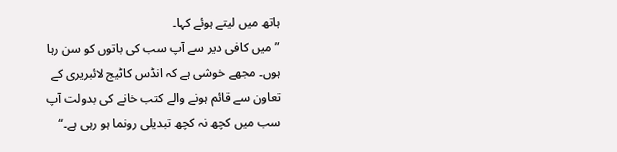ہاتھ میں لیتے ہوئے کہا۔
”میں کافی دیر سے آپ سب کی باتوں کو سن رہا ہوں۔ مجھے خوشی ہے کہ انڈس کاٹیج لائبریری کے تعاون سے قائم ہونے والے کتب خانے کی بدولت آپ سب میں کچھ نہ کچھ تبدیلی رونما ہو رہی ہے۔“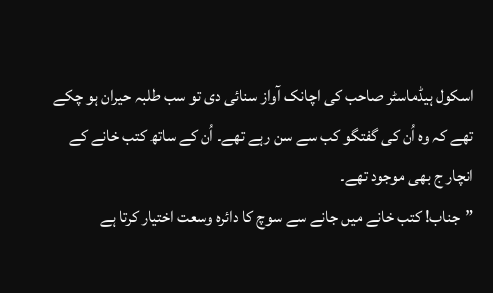اسکول ہیڈماسٹر صاحب کی اچانک آواز سنائی دی تو سب طلبہ حیران ہو چکے تھے کہ وہ اُن کی گفتگو کب سے سن رہے تھے۔ اُن کے ساتھ کتب خانے کے انچار ج بھی موجود تھے۔
”جناب! کتب خانے میں جانے سے سوچ کا دائرہ وسعت اختیار کرتا ہے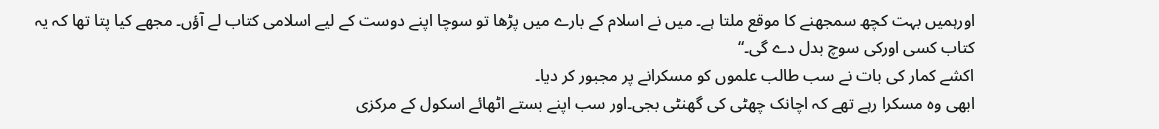اورہمیں بہت کچھ سمجھنے کا موقع ملتا ہے۔ میں نے اسلام کے بارے میں پڑھا تو سوچا اپنے دوست کے لیے اسلامی کتاب لے آؤں۔ مجھے کیا پتا تھا کہ یہ کتاب کسی اورکی سوچ بدل دے گی۔“
اکشے کمار کی بات نے سب طالب علموں کو مسکرانے پر مجبور کر دیا۔
ابھی وہ مسکرا رہے تھے کہ اچانک چھٹی کی گھنٹی بجی۔اور سب اپنے بستے اٹھائے اسکول کے مرکزی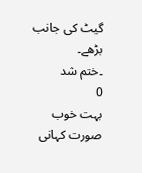گیٹ کی جانب بڑھے۔
۔ختم شد
0
بہت خوب صورت کہانی